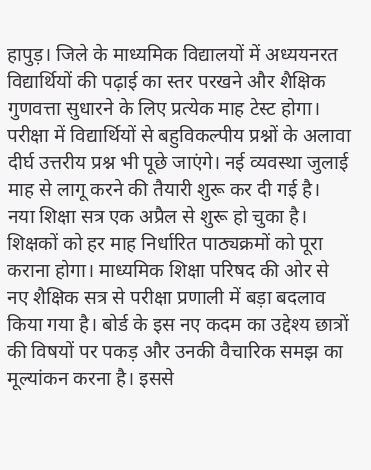हापुड़। जिले के माध्यमिक विद्यालयों में अध्ययनरत विद्यार्थियों की पढ़ाई का स्तर परखने और शैक्षिक गुणवत्ता सुधारने के लिए प्रत्येक माह टेस्ट होगा। परीक्षा में विद्यार्थियों से बहुविकल्पीय प्रश्नों के अलावा दीर्घ उत्तरीय प्रश्न भी पूछे जाएंगे। नई व्यवस्था जुलाई माह से लागू करने की तैयारी शुरू कर दी गई है।
नया शिक्षा सत्र एक अप्रैल से शुरू हो चुका है। शिक्षकों को हर माह निर्धारित पाठ्यक्रमों को पूरा कराना होगा। माध्यमिक शिक्षा परिषद की ओर से नए शैक्षिक सत्र से परीक्षा प्रणाली में बड़ा बदलाव किया गया है। बोर्ड के इस नए कदम का उद्देश्य छात्रों की विषयों पर पकड़ और उनकी वैचारिक समझ का मूल्यांकन करना है। इससे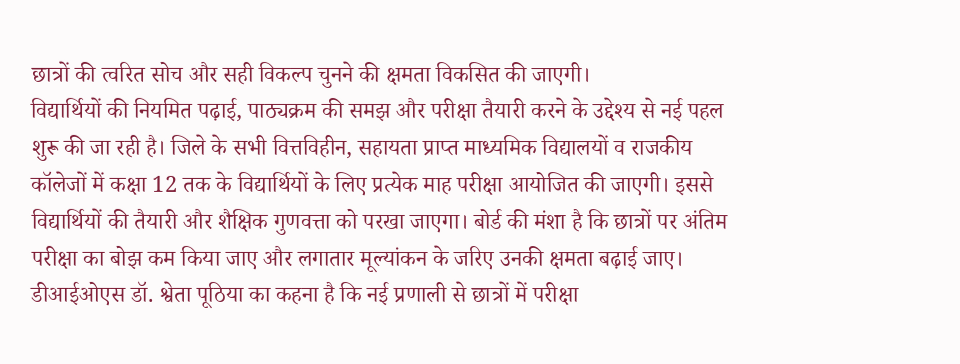छात्रों की त्वरित सोच और सही विकल्प चुनने की क्षमता विकसित की जाएगी।
विद्यार्थियों की नियमित पढ़ाई, पाठ्यक्रम की समझ और परीक्षा तैयारी करने के उद्देश्य से नई पहल शुरू की जा रही है। जिले के सभी वित्तविहीन, सहायता प्राप्त माध्यमिक विद्यालयों व राजकीय कॉलेजों में कक्षा 12 तक के विद्यार्थियों के लिए प्रत्येक माह परीक्षा आयोजित की जाएगी। इससे विद्यार्थियों की तैयारी और शैक्षिक गुणवत्ता को परखा जाएगा। बोर्ड की मंशा है कि छात्रों पर अंतिम परीक्षा का बोझ कम किया जाए और लगातार मूल्यांकन के जरिए उनकी क्षमता बढ़ाई जाए।
डीआईओएस डॉ. श्वेता पूठिया का कहना है कि नई प्रणाली से छात्रों में परीक्षा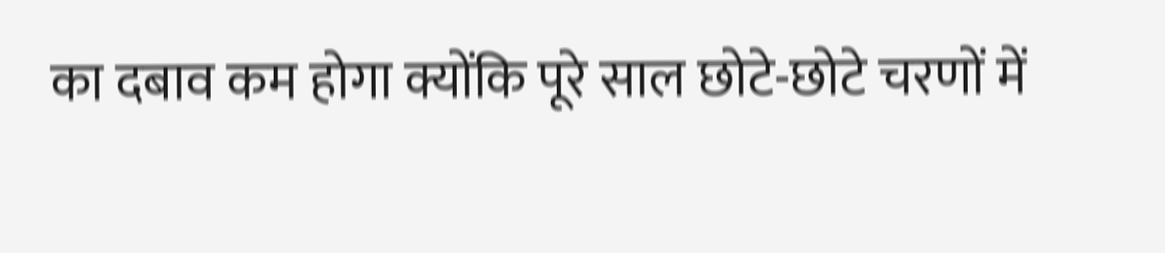का दबाव कम होगा क्योंकि पूरे साल छोटे-छोटे चरणों में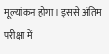मूल्यांकन होगा। इससे अंतिम परीक्षा में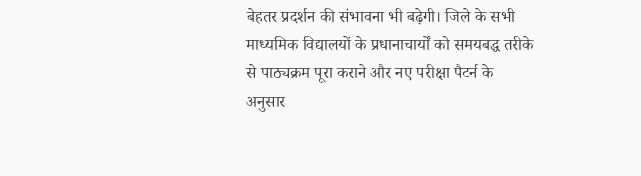बेहतर प्रदर्शन की संभावना भी बढ़ेगी। जिले के सभी माध्यमिक विद्यालयों के प्रधानाचार्यों को समयबद्ध तरीके से पाठ्यक्रम पूरा कराने और नए परीक्षा पैटर्न के अनुसार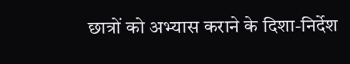छात्रों को अभ्यास कराने के दिशा-निर्देश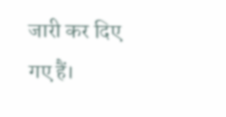जारी कर दिए गए हैं।